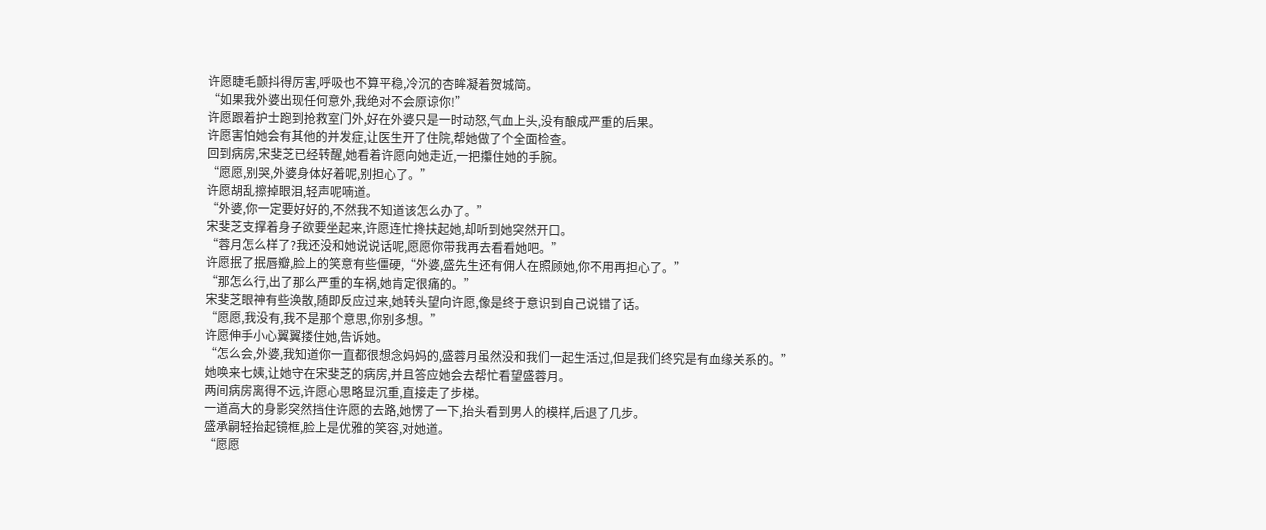许愿睫毛颤抖得厉害,呼吸也不算平稳,冷沉的杏眸凝着贺城简。
“如果我外婆出现任何意外,我绝对不会原谅你!”
许愿跟着护士跑到抢救室门外,好在外婆只是一时动怒,气血上头,没有酿成严重的后果。
许愿害怕她会有其他的并发症,让医生开了住院,帮她做了个全面检查。
回到病房,宋斐芝已经转醒,她看着许愿向她走近,一把攥住她的手腕。
“愿愿,别哭,外婆身体好着呢,别担心了。”
许愿胡乱擦掉眼泪,轻声呢喃道。
“外婆,你一定要好好的,不然我不知道该怎么办了。”
宋斐芝支撑着身子欲要坐起来,许愿连忙搀扶起她,却听到她突然开口。
“蓉月怎么样了?我还没和她说说话呢,愿愿你带我再去看看她吧。”
许愿抿了抿唇瓣,脸上的笑意有些僵硬,“外婆,盛先生还有佣人在照顾她,你不用再担心了。”
“那怎么行,出了那么严重的车祸,她肯定很痛的。”
宋斐芝眼神有些涣散,随即反应过来,她转头望向许愿,像是终于意识到自己说错了话。
“愿愿,我没有,我不是那个意思,你别多想。”
许愿伸手小心翼翼搂住她,告诉她。
“怎么会,外婆,我知道你一直都很想念妈妈的,盛蓉月虽然没和我们一起生活过,但是我们终究是有血缘关系的。”
她唤来七姨,让她守在宋斐芝的病房,并且答应她会去帮忙看望盛蓉月。
两间病房离得不远,许愿心思略显沉重,直接走了步梯。
一道高大的身影突然挡住许愿的去路,她愣了一下,抬头看到男人的模样,后退了几步。
盛承嗣轻抬起镜框,脸上是优雅的笑容,对她道。
“愿愿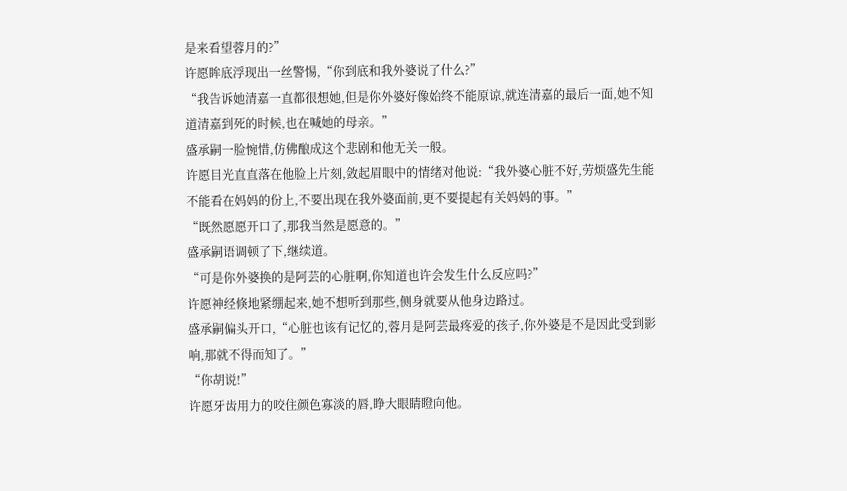是来看望蓉月的?”
许愿眸底浮现出一丝警惕,“你到底和我外婆说了什么?”
“我告诉她清嘉一直都很想她,但是你外婆好像始终不能原谅,就连清嘉的最后一面,她不知道清嘉到死的时候,也在喊她的母亲。”
盛承嗣一脸惋惜,仿佛酿成这个悲剧和他无关一般。
许愿目光直直落在他脸上片刻,敛起眉眼中的情绪对他说:“我外婆心脏不好,劳烦盛先生能不能看在妈妈的份上,不要出现在我外婆面前,更不要提起有关妈妈的事。”
“既然愿愿开口了,那我当然是愿意的。”
盛承嗣语调顿了下,继续道。
“可是你外婆换的是阿芸的心脏啊,你知道也许会发生什么反应吗?”
许愿神经倏地紧绷起来,她不想听到那些,侧身就要从他身边路过。
盛承嗣偏头开口,“心脏也该有记忆的,蓉月是阿芸最疼爱的孩子,你外婆是不是因此受到影响,那就不得而知了。”
“你胡说!”
许愿牙齿用力的咬住颜色寡淡的唇,睁大眼睛瞪向他。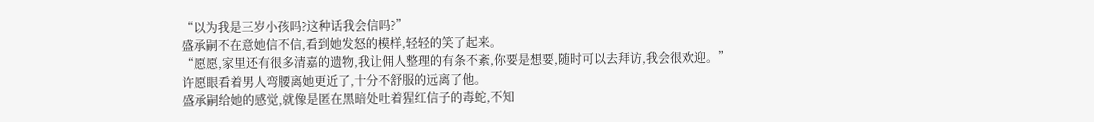“以为我是三岁小孩吗?这种话我会信吗?”
盛承嗣不在意她信不信,看到她发怒的模样,轻轻的笑了起来。
“愿愿,家里还有很多清嘉的遗物,我让佣人整理的有条不紊,你要是想要,随时可以去拜访,我会很欢迎。”
许愿眼看着男人弯腰离她更近了,十分不舒服的远离了他。
盛承嗣给她的感觉,就像是匿在黑暗处吐着猩红信子的毒蛇,不知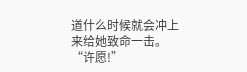道什么时候就会冲上来给她致命一击。
“许愿!”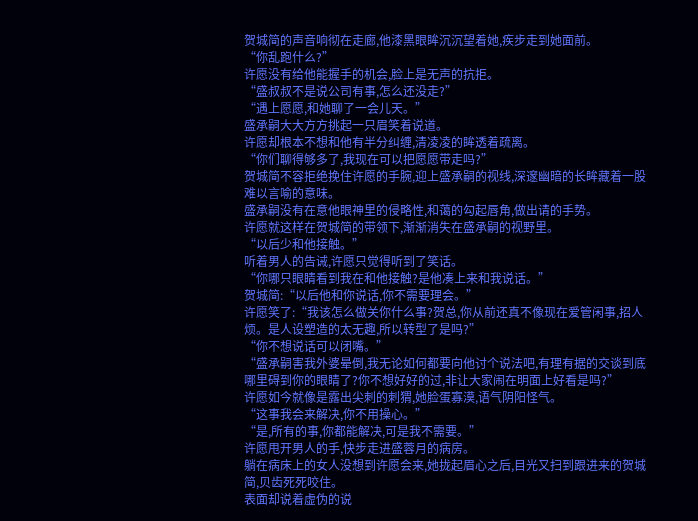贺城简的声音响彻在走廊,他漆黑眼眸沉沉望着她,疾步走到她面前。
“你乱跑什么?”
许愿没有给他能握手的机会,脸上是无声的抗拒。
“盛叔叔不是说公司有事,怎么还没走?”
“遇上愿愿,和她聊了一会儿天。”
盛承嗣大大方方挑起一只眉笑着说道。
许愿却根本不想和他有半分纠缠,清凌凌的眸透着疏离。
“你们聊得够多了,我现在可以把愿愿带走吗?”
贺城简不容拒绝挽住许愿的手腕,迎上盛承嗣的视线,深邃幽暗的长眸藏着一股难以言喻的意味。
盛承嗣没有在意他眼神里的侵略性,和蔼的勾起唇角,做出请的手势。
许愿就这样在贺城简的带领下,渐渐消失在盛承嗣的视野里。
“以后少和他接触。”
听着男人的告诫,许愿只觉得听到了笑话。
“你哪只眼睛看到我在和他接触?是他凑上来和我说话。”
贺城简:“以后他和你说话,你不需要理会。”
许愿笑了:“我该怎么做关你什么事?贺总,你从前还真不像现在爱管闲事,招人烦。是人设塑造的太无趣,所以转型了是吗?”
“你不想说话可以闭嘴。”
“盛承嗣害我外婆晕倒,我无论如何都要向他讨个说法吧,有理有据的交谈到底哪里碍到你的眼睛了?你不想好好的过,非让大家闹在明面上好看是吗?”
许愿如今就像是露出尖刺的刺猬,她脸蛋寡漠,语气阴阳怪气。
“这事我会来解决,你不用操心。”
“是,所有的事,你都能解决,可是我不需要。”
许愿甩开男人的手,快步走进盛蓉月的病房。
躺在病床上的女人没想到许愿会来,她拢起眉心之后,目光又扫到跟进来的贺城简,贝齿死死咬住。
表面却说着虚伪的说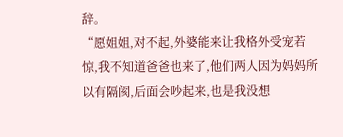辞。
“愿姐姐,对不起,外婆能来让我格外受宠若惊,我不知道爸爸也来了,他们两人因为妈妈所以有隔阂,后面会吵起来,也是我没想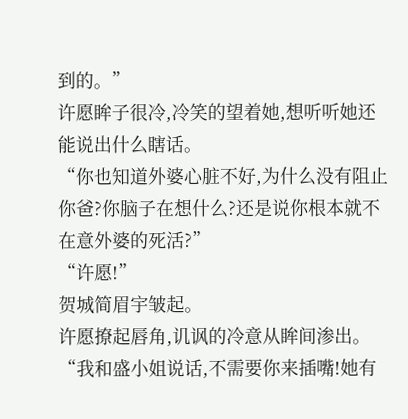到的。”
许愿眸子很冷,冷笑的望着她,想听听她还能说出什么瞎话。
“你也知道外婆心脏不好,为什么没有阻止你爸?你脑子在想什么?还是说你根本就不在意外婆的死活?”
“许愿!”
贺城简眉宇皱起。
许愿撩起唇角,讥讽的冷意从眸间渗出。
“我和盛小姐说话,不需要你来插嘴!她有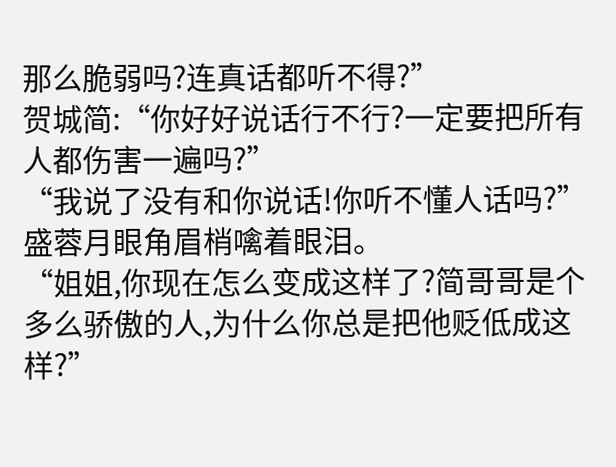那么脆弱吗?连真话都听不得?”
贺城简:“你好好说话行不行?一定要把所有人都伤害一遍吗?”
“我说了没有和你说话!你听不懂人话吗?”
盛蓉月眼角眉梢噙着眼泪。
“姐姐,你现在怎么变成这样了?简哥哥是个多么骄傲的人,为什么你总是把他贬低成这样?”